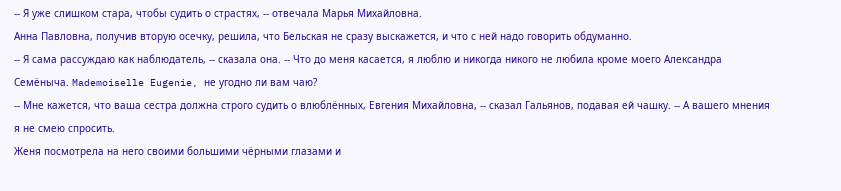-- Я уже слишком стара, чтобы судить о страстях, -- отвечала Марья Михайловна.
Анна Павловна, получив вторую осечку, решила, что Бельская не сразу выскажется, и что с ней надо говорить обдуманно.
-- Я сама рассуждаю как наблюдатель, -- сказала она. -- Что до меня касается, я люблю и никогда никого не любила кроме моего Александра Семёныча. Mademoiselle Eugenie, не угодно ли вам чаю?
-- Мне кажется, что ваша сестра должна строго судить о влюблённых, Евгения Михайловна, -- сказал Гальянов, подавая ей чашку. -- А вашего мнения я не смею спросить.
Женя посмотрела на него своими большими чёрными глазами и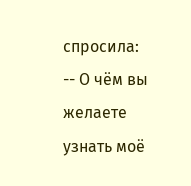спросила:
-- О чём вы желаете узнать моё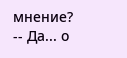мнение?
-- Да... о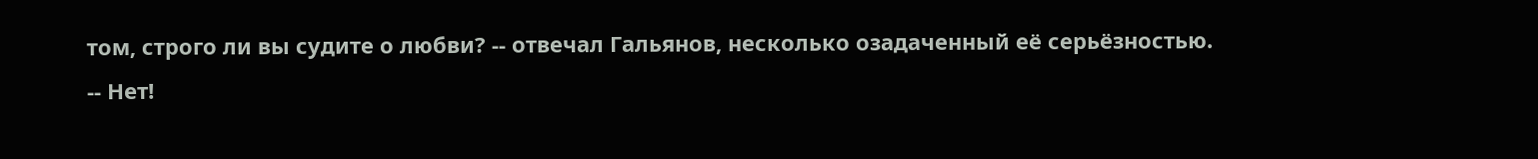том, строго ли вы судите о любви? -- отвечал Гальянов, несколько озадаченный её серьёзностью.
-- Нет!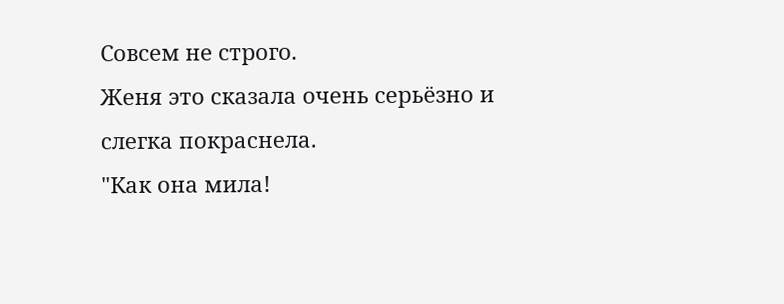Совсем не строго.
Женя это сказала очень серьёзно и слегка покраснела.
"Как она мила!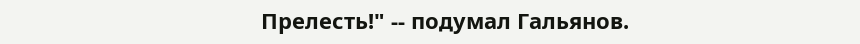Прелесть!" -- подумал Гальянов.